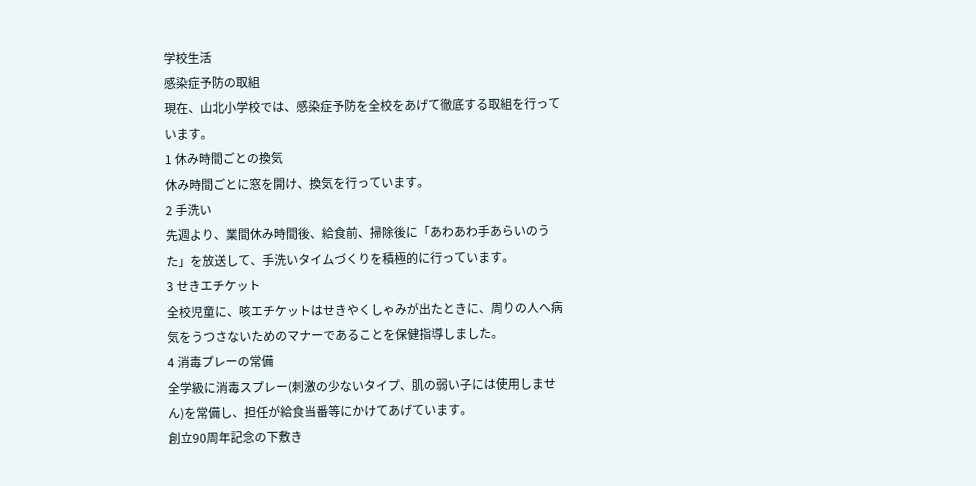学校生活
感染症予防の取組
現在、山北小学校では、感染症予防を全校をあげて徹底する取組を行っています。
1 休み時間ごとの換気
休み時間ごとに窓を開け、換気を行っています。
2 手洗い
先週より、業間休み時間後、給食前、掃除後に「あわあわ手あらいのうた」を放送して、手洗いタイムづくりを積極的に行っています。
3 せきエチケット
全校児童に、咳エチケットはせきやくしゃみが出たときに、周りの人へ病気をうつさないためのマナーであることを保健指導しました。
4 消毒プレーの常備
全学級に消毒スプレー(刺激の少ないタイプ、肌の弱い子には使用しません)を常備し、担任が給食当番等にかけてあげています。
創立90周年記念の下敷き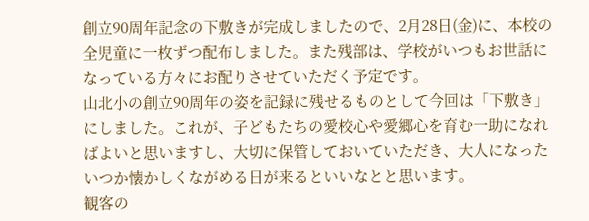創立90周年記念の下敷きが完成しましたので、2月28日(金)に、本校の全児童に一枚ずつ配布しました。また残部は、学校がいつもお世話になっている方々にお配りさせていただく予定です。
山北小の創立90周年の姿を記録に残せるものとして今回は「下敷き」にしました。これが、子どもたちの愛校心や愛郷心を育む一助になればよいと思いますし、大切に保管しておいていただき、大人になったいつか懐かしくながめる日が来るといいなとと思います。
観客の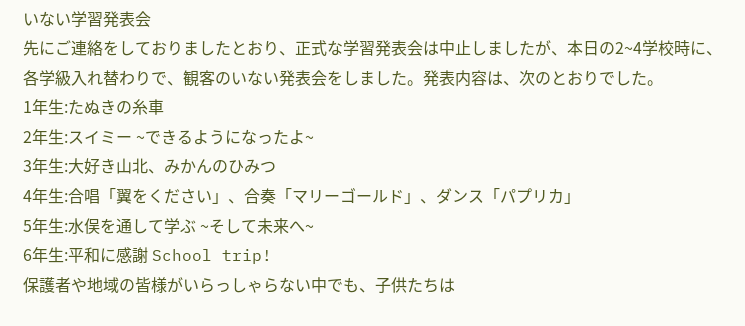いない学習発表会
先にご連絡をしておりましたとおり、正式な学習発表会は中止しましたが、本日の2~4学校時に、各学級入れ替わりで、観客のいない発表会をしました。発表内容は、次のとおりでした。
1年生:たぬきの糸車
2年生:スイミー ~できるようになったよ~
3年生:大好き山北、みかんのひみつ
4年生:合唱「翼をください」、合奏「マリーゴールド」、ダンス「パプリカ」
5年生:水俣を通して学ぶ ~そして未来へ~
6年生:平和に感謝 School trip!
保護者や地域の皆様がいらっしゃらない中でも、子供たちは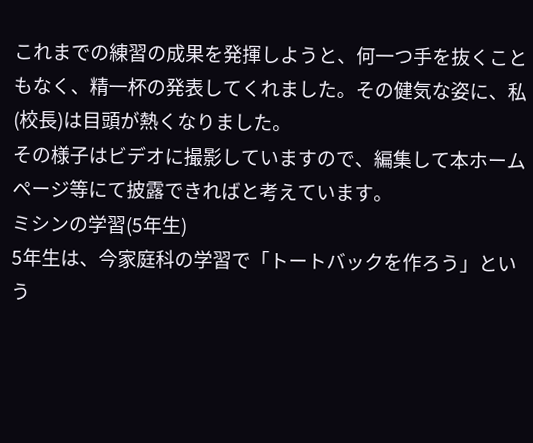これまでの練習の成果を発揮しようと、何一つ手を抜くこともなく、精一杯の発表してくれました。その健気な姿に、私(校長)は目頭が熱くなりました。
その様子はビデオに撮影していますので、編集して本ホームページ等にて披露できればと考えています。
ミシンの学習(5年生)
5年生は、今家庭科の学習で「トートバックを作ろう」という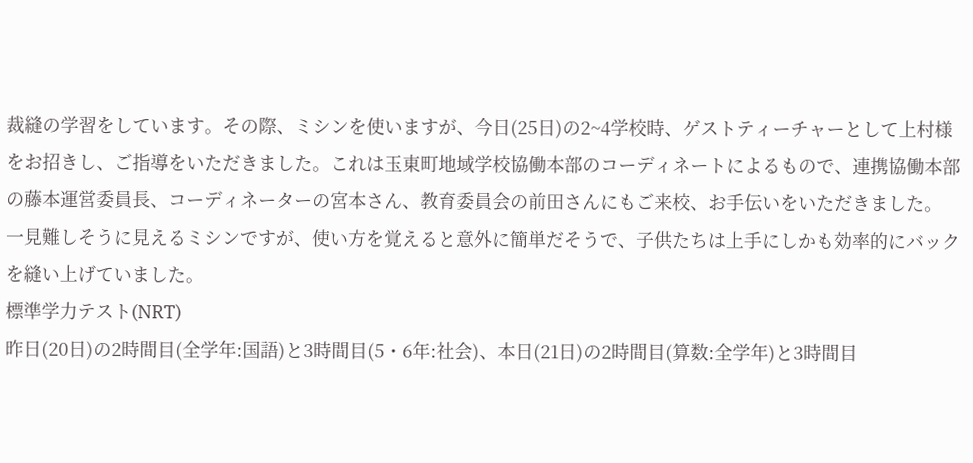裁縫の学習をしています。その際、ミシンを使いますが、今日(25日)の2~4学校時、ゲストティーチャーとして上村様をお招きし、ご指導をいただきました。これは玉東町地域学校協働本部のコーディネートによるもので、連携協働本部の藤本運営委員長、コーディネーターの宮本さん、教育委員会の前田さんにもご来校、お手伝いをいただきました。
一見難しそうに見えるミシンですが、使い方を覚えると意外に簡単だそうで、子供たちは上手にしかも効率的にバックを縫い上げていました。
標準学力テスト(NRT)
昨日(20日)の2時間目(全学年:国語)と3時間目(5・6年:社会)、本日(21日)の2時間目(算数:全学年)と3時間目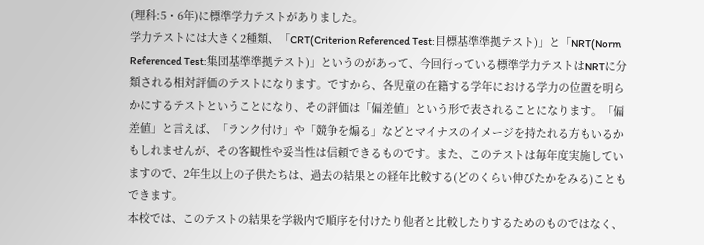(理科:5・6年)に標準学力テストがありました。
学力テストには大きく2種類、「CRT(Criterion Referenced Test:目標基準準拠テスト)」と「NRT(Norm Referenced Test:集団基準準拠テスト)」というのがあって、今回行っている標準学力テストはNRTに分類される相対評価のテストになります。ですから、各児童の在籍する学年における学力の位置を明らかにするテストということになり、その評価は「偏差値」という形で表されることになります。「偏差値」と言えば、「ランク付け」や「競争を煽る」などとマイナスのイメージを持たれる方もいるかもしれませんが、その客観性や妥当性は信頼できるものです。また、このテストは毎年度実施していますので、2年生以上の子供たちは、過去の結果との経年比較する(どのくらい伸びたかをみる)こともできます。
本校では、このテストの結果を学級内で順序を付けたり他者と比較したりするためのものではなく、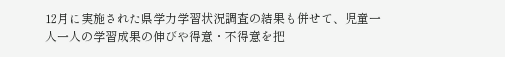12月に実施された県学力学習状況調査の結果も併せて、児童一人一人の学習成果の伸びや得意・不得意を把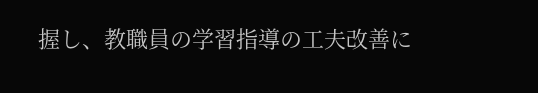握し、教職員の学習指導の工夫改善に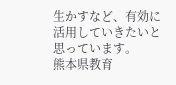生かすなど、有効に活用していきたいと思っています。
熊本県教育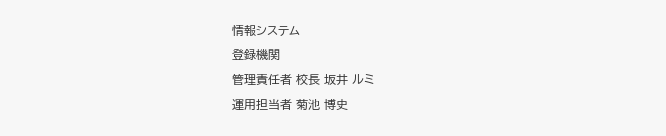情報システム
登録機関
管理責任者 校長 坂井 ルミ
運用担当者 菊池 博史